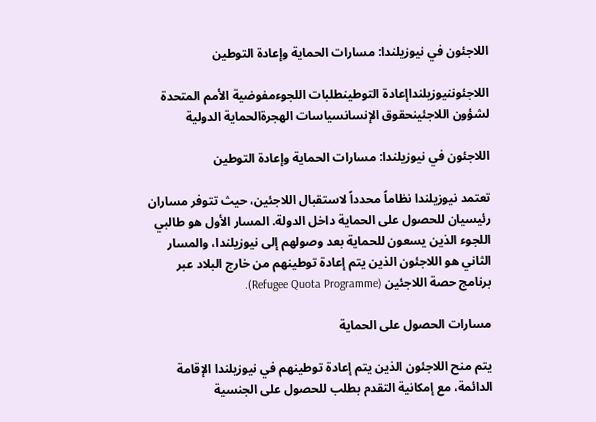اللاجئون في نيوزيلندا: مسارات الحماية وإعادة التوطين

اللاجئوننيوزيلنداإعادة التوطينطلبات اللجوءمفوضية الأمم المتحدة لشؤون اللاجئينحقوق الإنسانسياسات الهجرةالحماية الدولية

اللاجئون في نيوزيلندا: مسارات الحماية وإعادة التوطين

تعتمد نيوزيلندا نظاماً محدداً لاستقبال اللاجئين، حيث تتوفر مساران رئيسيان للحصول على الحماية داخل الدولة. المسار الأول هو طالبي اللجوء الذين يسعون للحماية بعد وصولهم إلى نيوزيلندا، والمسار الثاني هو اللاجئون الذين يتم إعادة توطينهم من خارج البلاد عبر برنامج حصة اللاجئين (Refugee Quota Programme).

مسارات الحصول على الحماية

يتم منح اللاجئون الذين يتم إعادة توطينهم في نيوزيلندا الإقامة الدائمة، مع إمكانية التقدم بطلب للحصول على الجنسية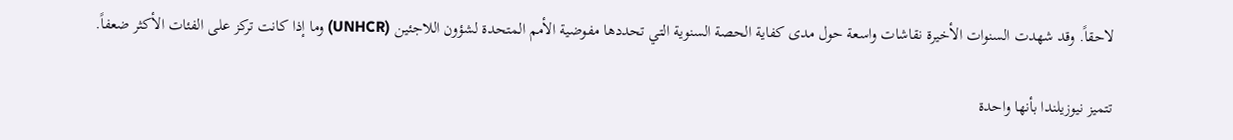لاحقاً. وقد شهدت السنوات الأخيرة نقاشات واسعة حول مدى كفاية الحصة السنوية التي تحددها مفوضية الأمم المتحدة لشؤون اللاجئين (UNHCR) وما إذا كانت تركز على الفئات الأكثر ضعفاً.

تتميز نيوزيلندا بأنها واحدة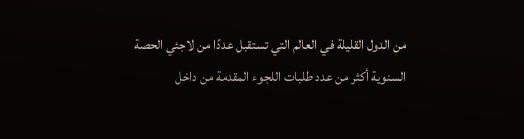من الدول القليلة في العالم التي تستقبل عددًا من لاجئي الحصة السنوية أكثر من عدد طلبات اللجوء المقدمة من داخل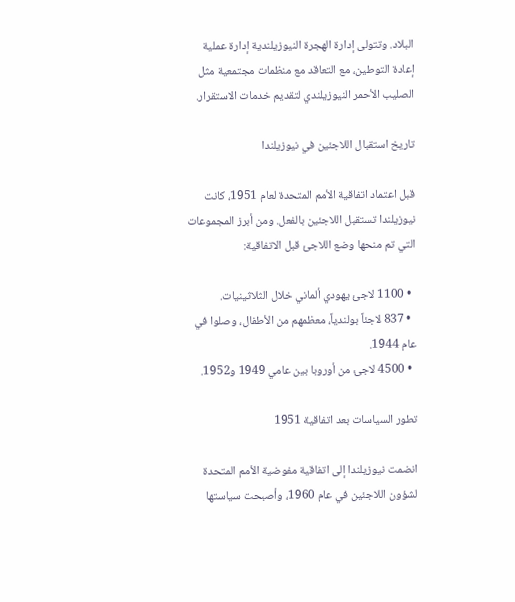البلاد. وتتولى إدارة الهجرة النيوزيلندية إدارة عملية إعادة التوطين، مع التعاقد مع منظمات مجتمعية مثل الصليب الأحمر النيوزيلندي لتقديم خدمات الاستقرار.

تاريخ استقبال اللاجئين في نيوزيلندا

قبل اعتماد اتفاقية الأمم المتحدة لعام 1951، كانت نيوزيلندا تستقبل اللاجئين بالفعل. ومن أبرز المجموعات التي تم منحها وضع اللاجئ قبل الاتفاقية:

  • 1100 لاجئ يهودي ألماني خلال الثلاثينيات.
  • 837 لاجئاً بولندياً، معظمهم من الأطفال، وصلوا في عام 1944.
  • 4500 لاجئ من أوروبا بين عامي 1949 و1952.

تطور السياسات بعد اتفاقية 1951

انضمت نيوزيلندا إلى اتفاقية مفوضية الأمم المتحدة لشؤون اللاجئين في عام 1960، وأصبحت سياستها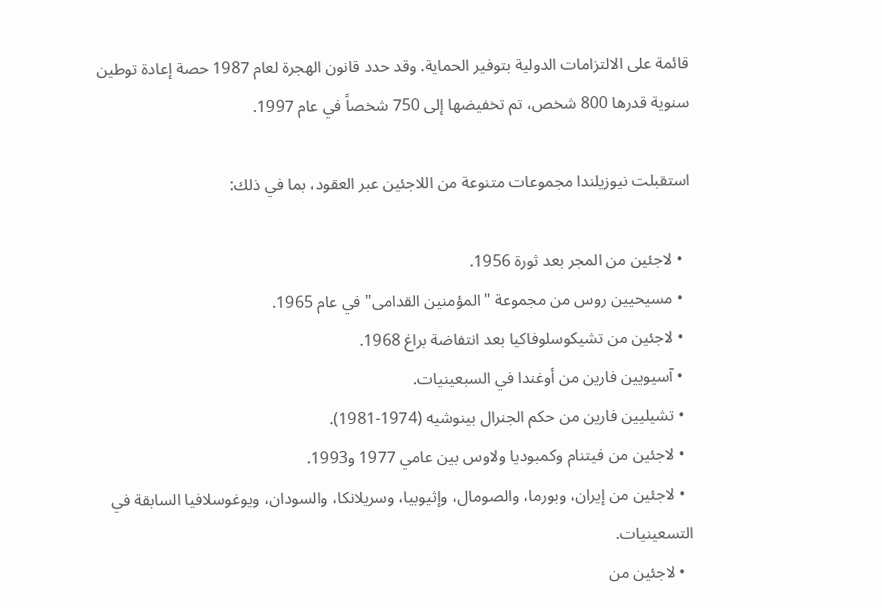قائمة على الالتزامات الدولية بتوفير الحماية. وقد حدد قانون الهجرة لعام 1987 حصة إعادة توطين سنوية قدرها 800 شخص، تم تخفيضها إلى 750 شخصاً في عام 1997.

استقبلت نيوزيلندا مجموعات متنوعة من اللاجئين عبر العقود، بما في ذلك:

  • لاجئين من المجر بعد ثورة 1956.
  • مسيحيين روس من مجموعة "المؤمنين القدامى" في عام 1965.
  • لاجئين من تشيكوسلوفاكيا بعد انتفاضة براغ 1968.
  • آسيويين فارين من أوغندا في السبعينيات.
  • تشيليين فارين من حكم الجنرال بينوشيه (1974-1981).
  • لاجئين من فيتنام وكمبوديا ولاوس بين عامي 1977 و1993.
  • لاجئين من إيران، وبورما، والصومال، وإثيوبيا، وسريلانكا، والسودان، ويوغوسلافيا السابقة في التسعينيات.
  • لاجئين من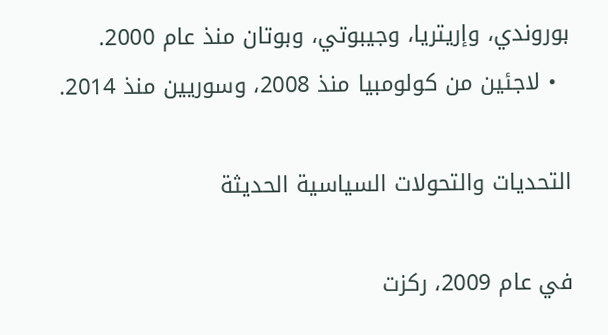بوروندي، وإريتريا، وجيبوتي، وبوتان منذ عام 2000.
  • لاجئين من كولومبيا منذ 2008، وسوريين منذ 2014.

التحديات والتحولات السياسية الحديثة

في عام 2009، ركزت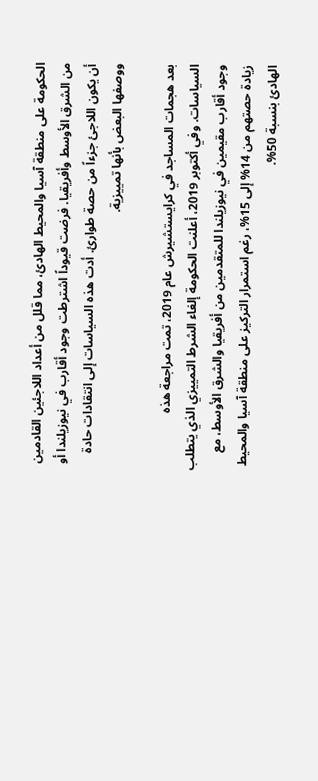الحكومة على منطقة آسيا والمحيط الهادئ، مما قلل من أعداد اللاجئين القادمين من الشرق الأوسط وأفريقيا. فرضت قيوداً اشترطت وجود أقارب في نيوزيلندا أو أن يكون اللاجئ جزءاً من حصة طوارئ. أدت هذه السياسات إلى انتقادات حادة ووصفها البعض بأنها تمييزية.

بعد هجمات المساجد في كرايستشيرش عام 2019، تمت مراجعة هذه السياسات. وفي أكتوبر 2019، أعلنت الحكومة إلغاء الشرط التمييزي الذي يتطلب وجود أقارب مقيمين في نيوزيلندا للمتقدمين من أفريقيا والشرق الأوسط، مع زيادة حصتهم من 14% إلى 15%، رغم استمرار التركيز على منطقة آسيا والمحيط الهادئ بنسبة 50%.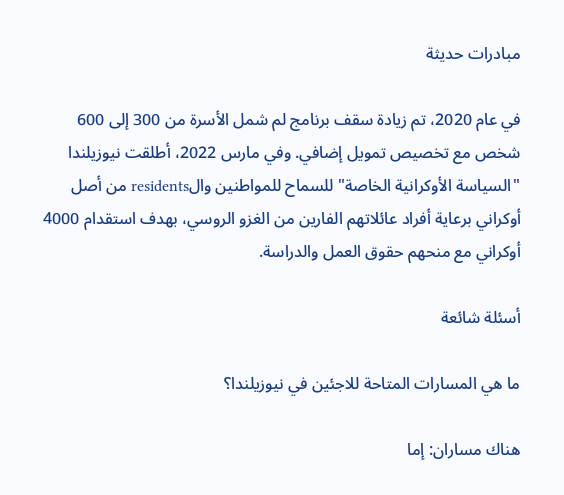مبادرات حديثة

في عام 2020، تم زيادة سقف برنامج لم شمل الأسرة من 300 إلى 600 شخص مع تخصيص تمويل إضافي. وفي مارس 2022، أطلقت نيوزيلندا "السياسة الأوكرانية الخاصة" للسماح للمواطنين والresidents من أصل أوكراني برعاية أفراد عائلاتهم الفارين من الغزو الروسي، بهدف استقدام 4000 أوكراني مع منحهم حقوق العمل والدراسة.

أسئلة شائعة

ما هي المسارات المتاحة للاجئين في نيوزيلندا؟

هناك مساران: إما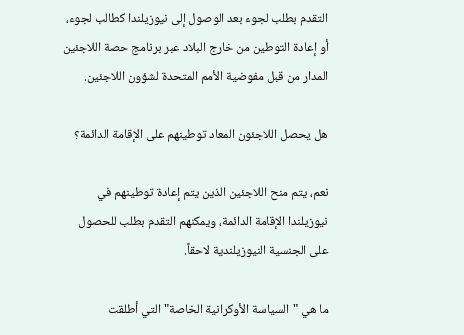التقدم بطلب لجوء بعد الوصول إلى نيوزيلندا كطالب لجوء، أو إعادة التوطين من خارج البلاد عبر برنامج حصة اللاجئين المدار من قبل مفوضية الأمم المتحدة لشؤون اللاجئين.

هل يحصل اللاجئون المعاد توطينهم على الإقامة الدائمة؟

نعم، يتم منح اللاجئين الذين يتم إعادة توطينهم في نيوزيلندا الإقامة الدائمة، ويمكنهم التقدم بطلب للحصول على الجنسية النيوزيلندية لاحقاً.

ما هي "السياسة الأوكرانية الخاصة" التي أطلقت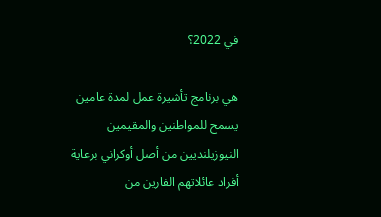في 2022؟

هي برنامج تأشيرة عمل لمدة عامين يسمح للمواطنين والمقيمين النيوزيلنديين من أصل أوكراني برعاية أفراد عائلاتهم الفارين من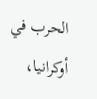الحرب في أوكرانيا،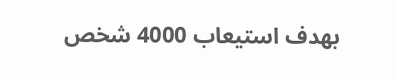بهدف استيعاب 4000 شخص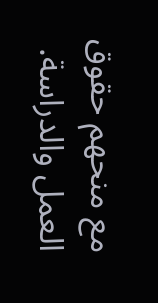مع منحهم حقوق العمل والدراسة.